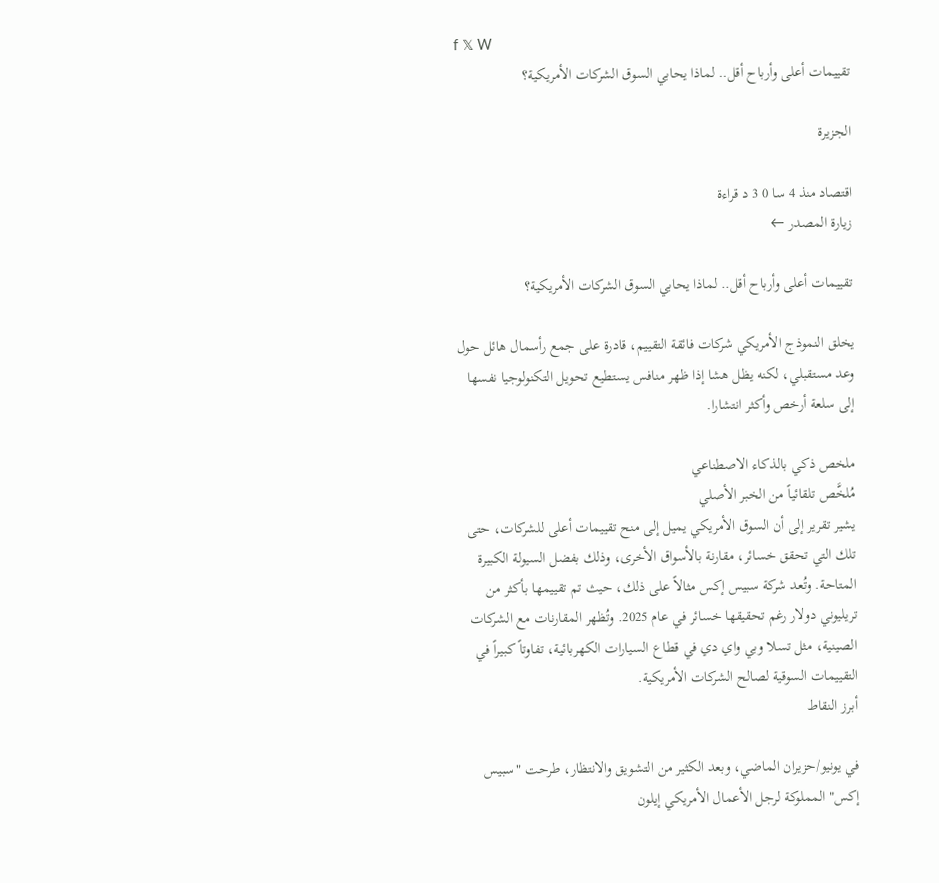f 𝕏 W
تقييمات أعلى وأرباح أقل.. لماذا يحابي السوق الشركات الأمريكية؟

الجزيرة

اقتصاد منذ 4 سا 0 3 د قراءة
زيارة المصدر ←

تقييمات أعلى وأرباح أقل.. لماذا يحابي السوق الشركات الأمريكية؟

يخلق النموذج الأمريكي شركات فائقة التقييم، قادرة على جمع رأسمال هائل حول وعد مستقبلي، لكنه يظل هشا إذا ظهر منافس يستطيع تحويل التكنولوجيا نفسها إلى سلعة أرخص وأكثر انتشارا.

ملخص ذكي بالذكاء الاصطناعي
مُلخَّص تلقائياً من الخبر الأصلي
يشير تقرير إلى أن السوق الأمريكي يميل إلى منح تقييمات أعلى للشركات، حتى تلك التي تحقق خسائر، مقارنة بالأسواق الأخرى، وذلك بفضل السيولة الكبيرة المتاحة. وتُعد شركة سبيس إكس مثالاً على ذلك، حيث تم تقييمها بأكثر من تريليوني دولار رغم تحقيقها خسائر في عام 2025. وتُظهر المقارنات مع الشركات الصينية، مثل تسلا وبي واي دي في قطاع السيارات الكهربائية، تفاوتاً كبيراً في التقييمات السوقية لصالح الشركات الأمريكية.
أبرز النقاط

في يونيو/حزيران الماضي، وبعد الكثير من التشويق والانتظار، طرحت "سبيس إكس" المملوكة لرجل الأعمال الأمريكي إيلون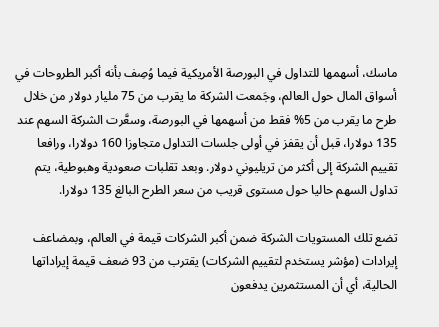ماسك، أسهمها للتداول في البورصة الأمريكية فيما وُصِف بأنه أكبر الطروحات في أسواق المال حول العالم، وجَمعت الشركة ما يقرب من 75 مليار دولار من خلال طرح ما يقرب من 5% فقط من أسهمها في البورصة، وسعَّرت الشركة السهم عند 135 دولارا، قبل أن يقفز في أولى جلسات التداول متجاوزا 160 دولارا، ورافعا تقييم الشركة إلى أكثر من تريليوني دولار. وبعد تقلبات صعودية وهبوطية، يتم تداول السهم حاليا حول مستوى قريب من سعر الطرح البالغ 135 دولارا.

تضع تلك المستويات الشركة ضمن أكبر الشركات قيمة في العالم، وبمضاعف إيرادات (مؤشر يستخدم لتقييم الشركات) يقترب من 93 ضعف قيمة إيراداتها الحالية، أي أن المستثمرين يدفعون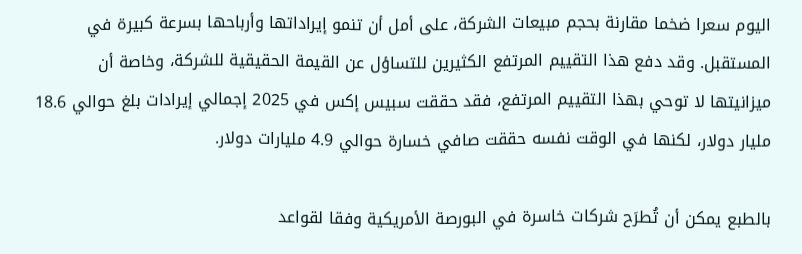اليوم سعرا ضخما مقارنة بحجم مبيعات الشركة، على أمل أن تنمو إيراداتها وأرباحها بسرعة كبيرة في المستقبل. وقد دفع هذا التقييم المرتفع الكثيرين للتساؤل عن القيمة الحقيقية للشركة، وخاصة أن ميزانيتها لا توحي بهذا التقييم المرتفع، فقد حققت سبيس إكس في 2025 إجمالي إيرادات بلغ حوالي 18.6 مليار دولار، لكنها في الوقت نفسه حققت صافي خسارة حوالي 4.9 مليارات دولار.

بالطبع يمكن أن تُطرَح شركات خاسرة في البورصة الأمريكية وفقا لقواعد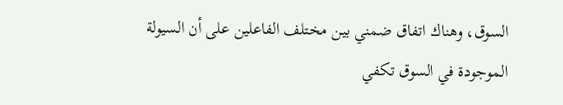السوق، وهناك اتفاق ضمني بين مختلف الفاعلين على أن السيولة الموجودة في السوق تكفي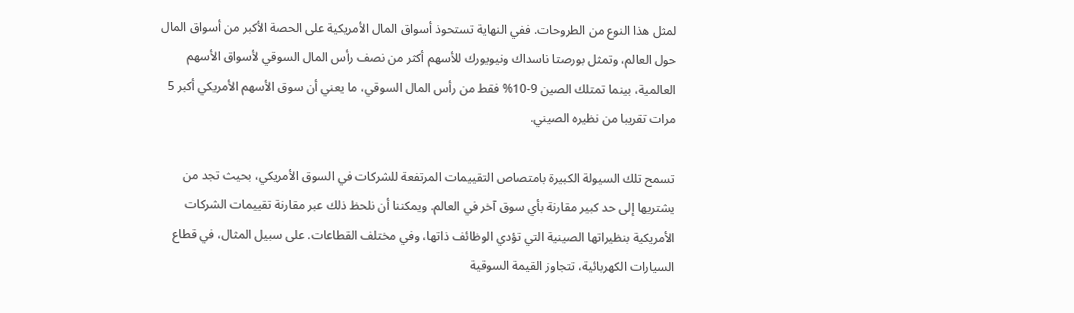لمثل هذا النوع من الطروحات. ففي النهاية تستحوذ أسواق المال الأمريكية على الحصة الأكبر من أسواق المال حول العالم، وتمثل بورصتا ناسداك ونيويورك للأسهم أكثر من نصف رأس المال السوقي لأسواق الأسهم العالمية، بينما تمتلك الصين 9-10% فقط من رأس المال السوقي، ما يعني أن سوق الأسهم الأمريكي أكبر 5 مرات تقريبا من نظيره الصيني.

تسمح تلك السيولة الكبيرة بامتصاص التقييمات المرتفعة للشركات في السوق الأمريكي، بحيث تجد من يشتريها إلى حد كبير مقارنة بأي سوق آخر في العالم. ويمكننا أن نلحظ ذلك عبر مقارنة تقييمات الشركات الأمريكية بنظيراتها الصينية التي تؤدي الوظائف ذاتها، وفي مختلف القطاعات. على سبيل المثال، في قطاع السيارات الكهربائية، تتجاوز القيمة السوقية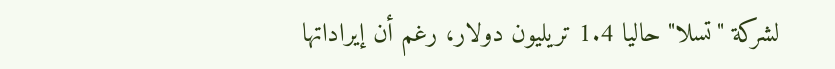لشركة "تسلا" حاليا 1.4 تريليون دولار، رغم أن إيراداتها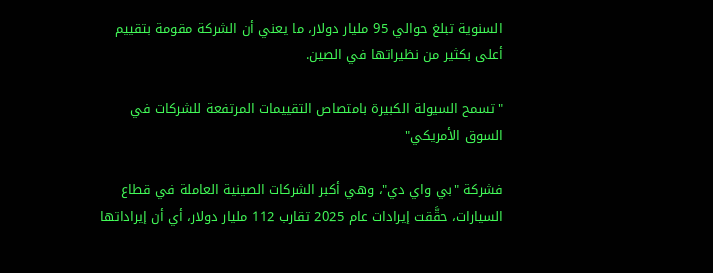السنوية تبلغ حوالي 95 مليار دولار، ما يعني أن الشركة مقومة بتقييم أعلى بكثير من نظيراتها في الصين.

"تسمح السيولة الكبيرة بامتصاص التقييمات المرتفعة للشركات في السوق الأمريكي"

فشركة "بي واي دي"، وهي أكبر الشركات الصينية العاملة في قطاع السيارات، حقَّقت إيرادات عام 2025 تقارب 112 مليار دولار، أي أن إيراداتها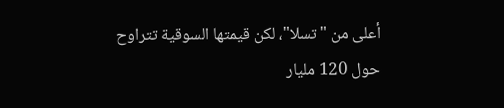أعلى من "تسلا"، لكن قيمتها السوقية تتراوح حول 120 مليار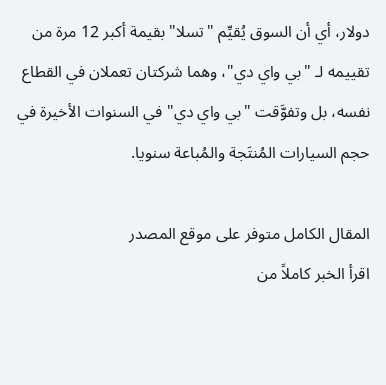دولار، أي أن السوق يُقيِّم "تسلا" بقيمة أكبر 12 مرة من تقييمه لـ "بي واي دي"، وهما شركتان تعملان في القطاع نفسه، بل وتفوَّقت "بي واي دي" في السنوات الأخيرة في حجم السيارات المُنتَجة والمُباعة سنويا.

المقال الكامل متوفر على موقع المصدر
اقرأ الخبر كاملاً من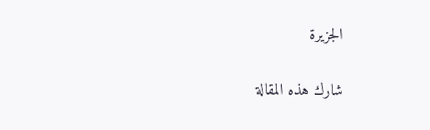الجزيرة

شارك هذه المقالة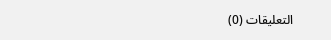التعليقات (0)